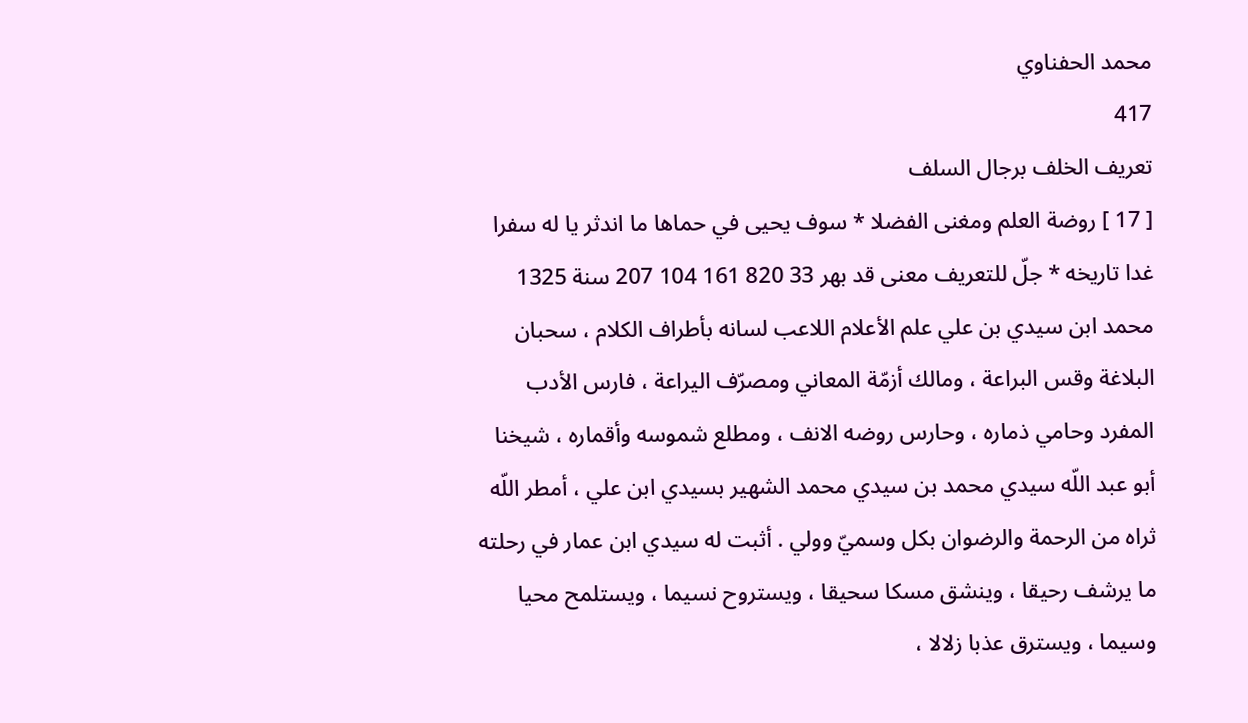محمد الحفناوي
417
تعريف الخلف برجال السلف
[ 17 ] روضة العلم ومغنى الفضلا * سوف يحيى في حماها ما اندثر يا له سفرا غدا تاريخه * جلّ للتعريف معنى قد بهر 33 820 161 104 207 سنة 1325 محمد ابن سيدي بن علي علم الأعلام اللاعب لسانه بأطراف الكلام ، سحبان البلاغة وقس البراعة ، ومالك أزمّة المعاني ومصرّف اليراعة ، فارس الأدب المفرد وحامي ذماره ، وحارس روضه الانف ، ومطلع شموسه وأقماره ، شيخنا أبو عبد اللّه سيدي محمد بن سيدي محمد الشهير بسيدي ابن علي ، أمطر اللّه ثراه من الرحمة والرضوان بكل وسميّ وولي . أثبت له سيدي ابن عمار في رحلته ما يرشف رحيقا ، وينشق مسكا سحيقا ، ويستروح نسيما ، ويستلمح محيا وسيما ، ويسترق عذبا زلالا ،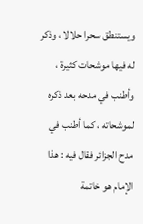ويستنطق سحرا حلالا ، وذكر له فيها موشحات كثيرة ، وأطنب في مدحه بعد ذكره لموشحاته ، كما أطنب في مدح الجزائر فقال فيه : هذا الإمام هو خاتمة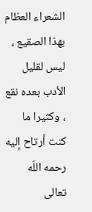الشعراء العظام بهذا الصقيع ، ليس لقليل الأدب بعده نقع ، وكثيرا ما كنت أرتاح إليه رحمه اللّه تعالى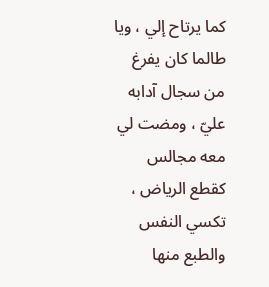كما يرتاح إلي ، ويا طالما كان يفرغ من سجال آدابه عليّ ، ومضت لي معه مجالس كقطع الرياض ، تكسي النفس والطبع منها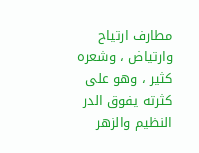مطارف ارتياح وارتياض ، وشعره كثير ، وهو على كثرته يفوق الدر النظيم والزهر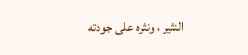النثير ، ونثره على جودته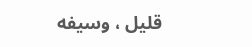قليل ، وسيفه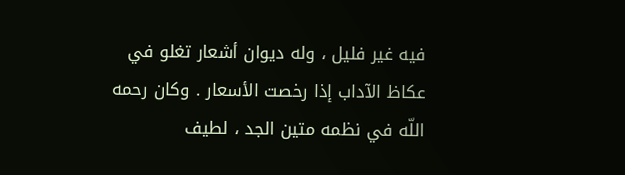فيه غير فليل ، وله ديوان أشعار تغلو في عكاظ الآداب إذا رخصت الأسعار . وكان رحمه اللّه في نظمه متين الجد ، لطيف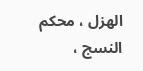الهزل ، محكم النسج ،